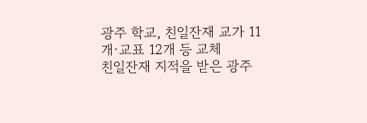광주 학교, 친일잔재 교가 11개·교표 12개 등 교체
친일잔재 지적을 받은 광주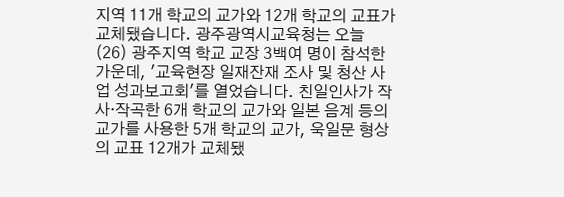지역 11개 학교의 교가와 12개 학교의 교표가 교체됐습니다. 광주광역시교육청는 오늘(26) 광주지역 학교 교장 3백여 명이 참석한 가운데, '교육현장 일재잔재 조사 및 청산 사업 성과보고회'를 열었습니다. 친일인사가 작사·작곡한 6개 학교의 교가와 일본 음계 등의 교가를 사용한 5개 학교의 교가, 욱일문 형상의 교표 12개가 교체됐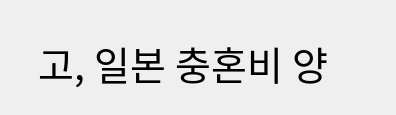고, 일본 충혼비 양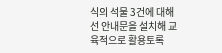식의 석물 3건에 대해선 안내문을 설치해 교육적으로 활용토록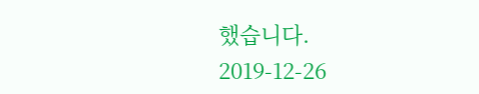했습니다.
2019-12-26